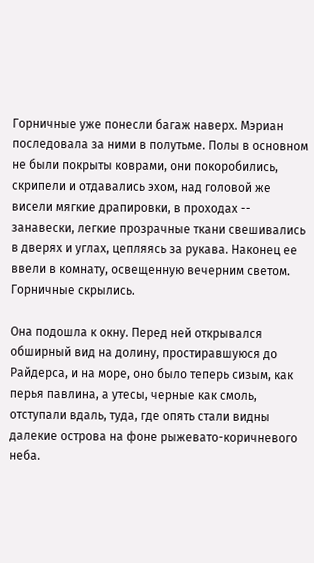Горничные уже понесли багаж наверх. Мэриан последовала за ними в полутьме. Полы в основном не были покрыты коврами, они покоробились, скрипели и отдавались эхом, над головой же висели мягкие драпировки, в проходах -- занавески, легкие прозрачные ткани свешивались в дверях и углах, цепляясь за рукава. Наконец ее ввели в комнату, освещенную вечерним светом. Горничные скрылись.

Она подошла к окну. Перед ней открывался обширный вид на долину, простиравшуюся до Райдерса, и на море, оно было теперь сизым, как перья павлина, а утесы, черные как смоль, отступали вдаль, туда, где опять стали видны далекие острова на фоне рыжевато-коричневого неба.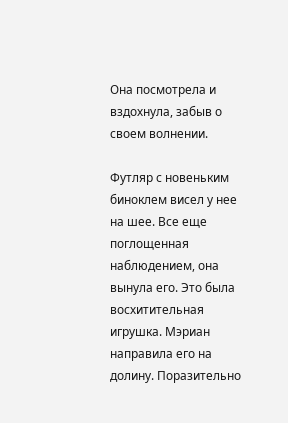Она посмотрела и вздохнула, забыв о своем волнении.

Футляр с новеньким биноклем висел у нее на шее. Все еще поглощенная наблюдением, она вынула его. Это была восхитительная игрушка. Мэриан направила его на долину. Поразительно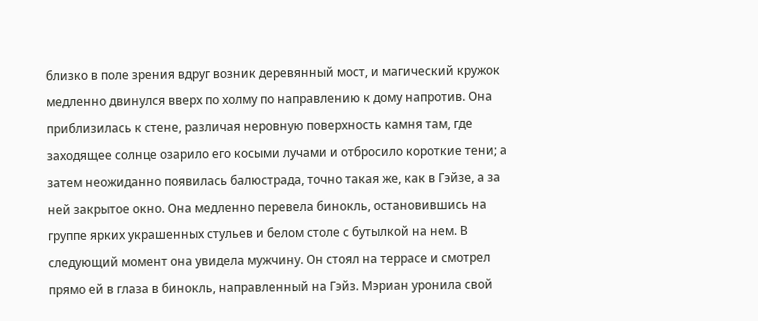близко в поле зрения вдруг возник деревянный мост, и магический кружок медленно двинулся вверх по холму по направлению к дому напротив. Она приблизилась к стене, различая неровную поверхность камня там, где заходящее солнце озарило его косыми лучами и отбросило короткие тени; а затем неожиданно появилась балюстрада, точно такая же, как в Гэйзе, а за ней закрытое окно. Она медленно перевела бинокль, остановившись на группе ярких украшенных стульев и белом столе с бутылкой на нем. В следующий момент она увидела мужчину. Он стоял на террасе и смотрел прямо ей в глаза в бинокль, направленный на Гэйз. Мэриан уронила свой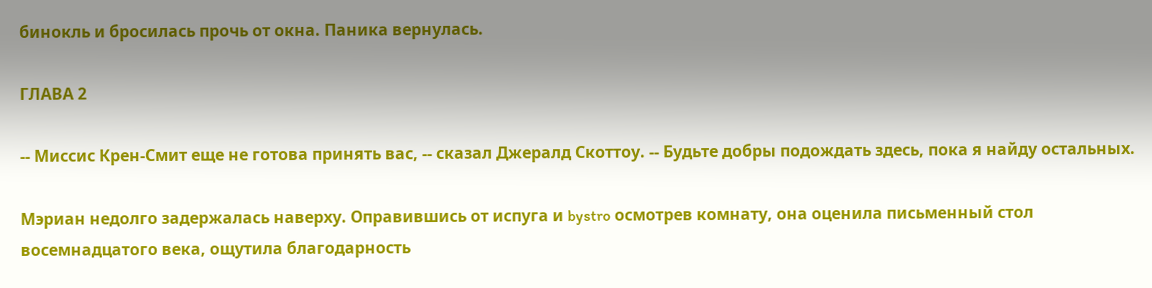бинокль и бросилась прочь от окна. Паника вернулась.

ГЛАВА 2

-- Миссис Крен-Смит еще не готова принять вас, -- сказал Джералд Скоттоу. -- Будьте добры подождать здесь, пока я найду остальных.

Мэриан недолго задержалась наверху. Оправившись от испуга и bystro осмотрев комнату, она оценила письменный стол восемнадцатого века, ощутила благодарность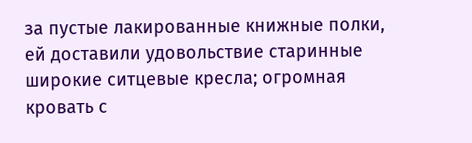за пустые лакированные книжные полки, ей доставили удовольствие старинные широкие ситцевые кресла; огромная кровать с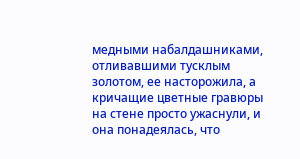медными набалдашниками, отливавшими тусклым золотом, ее насторожила, а кричащие цветные гравюры на стене просто ужаснули, и она понадеялась, что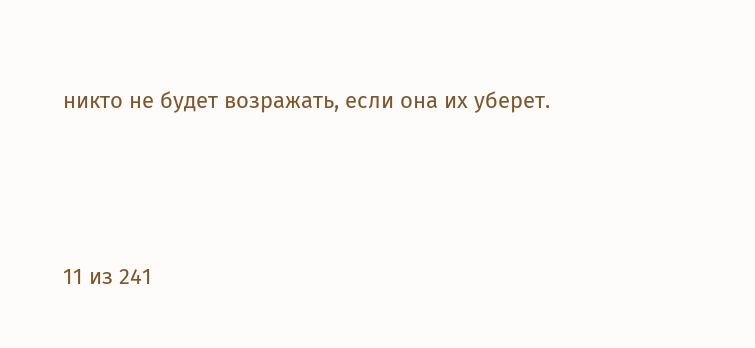никто не будет возражать, если она их уберет.



11 из 241